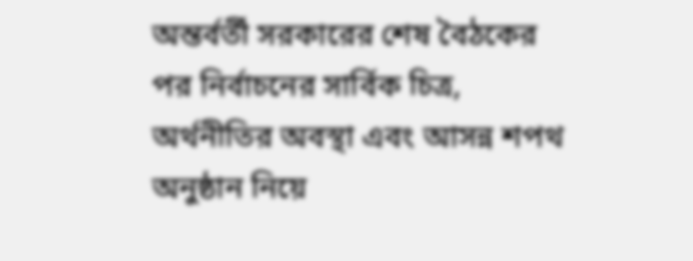অন্তর্বর্তী সরকারের শেষ বৈঠকের পর নির্বাচনের সার্বিক চিত্র, অর্থনীতির অবস্থা এবং আসন্ন শপথ অনুষ্ঠান নিয়ে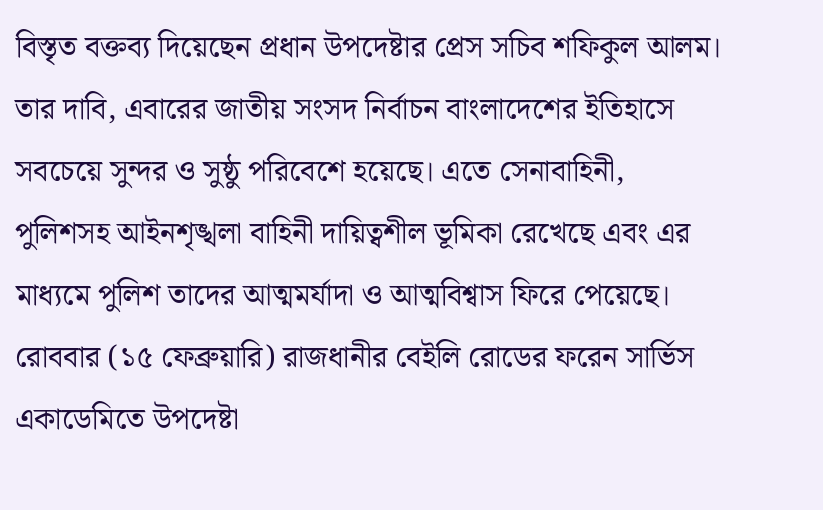বিস্তৃত বক্তব্য দিয়েছেন প্রধান উপদেষ্টার প্রেস সচিব শফিকুল আলম। তার দাবি, এবারের জাতীয় সংসদ নির্বাচন বাংলাদেশের ইতিহাসে সবচেয়ে সুন্দর ও সুষ্ঠু পরিবেশে হয়েছে। এতে সেনাবাহিনী, পুলিশসহ আইনশৃঙ্খলা বাহিনী দায়িত্বশীল ভূমিকা রেখেছে এবং এর মাধ্যমে পুলিশ তাদের আত্মমর্যাদা ও আত্মবিশ্বাস ফিরে পেয়েছে।
রোববার (১৫ ফেব্রুয়ারি) রাজধানীর বেইলি রোডের ফরেন সার্ভিস একাডেমিতে উপদেষ্টা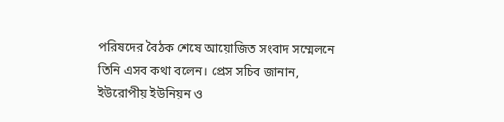পরিষদের বৈঠক শেষে আয়োজিত সংবাদ সম্মেলনে তিনি এসব কথা বলেন। প্রেস সচিব জানান, ইউরোপীয় ইউনিয়ন ও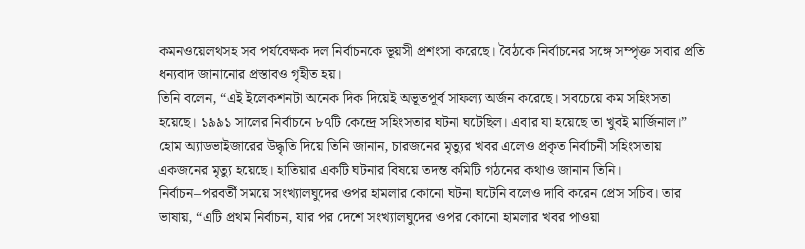কমনওয়েলথসহ সব পর্যবেক্ষক দল নির্বাচনকে ভূয়সী প্রশংসা করেছে। বৈঠকে নির্বাচনের সঙ্গে সম্পৃক্ত সবার প্রতি ধন্যবাদ জানানোর প্রস্তাবও গৃহীত হয়।
তিনি বলেন, “এই ইলেকশনটা অনেক দিক দিয়েই অভূতপূর্ব সাফল্য অর্জন করেছে। সবচেয়ে কম সহিংসতা হয়েছে। ১৯৯১ সালের নির্বাচনে ৮৭টি কেন্দ্রে সহিংসতার ঘটনা ঘটেছিল। এবার যা হয়েছে তা খুবই মার্জিনাল।” হোম অ্যাডভাইজারের উদ্ধৃতি দিয়ে তিনি জানান, চারজনের মৃত্যুর খবর এলেও প্রকৃত নির্বাচনী সহিংসতায় একজনের মৃত্যু হয়েছে। হাতিয়ার একটি ঘটনার বিষয়ে তদন্ত কমিটি গঠনের কথাও জানান তিনি।
নির্বাচন–পরবর্তী সময়ে সংখ্যালঘুদের ওপর হামলার কোনো ঘটনা ঘটেনি বলেও দাবি করেন প্রেস সচিব। তার ভাষায়, “এটি প্রথম নির্বাচন, যার পর দেশে সংখ্যালঘুদের ওপর কোনো হামলার খবর পাওয়া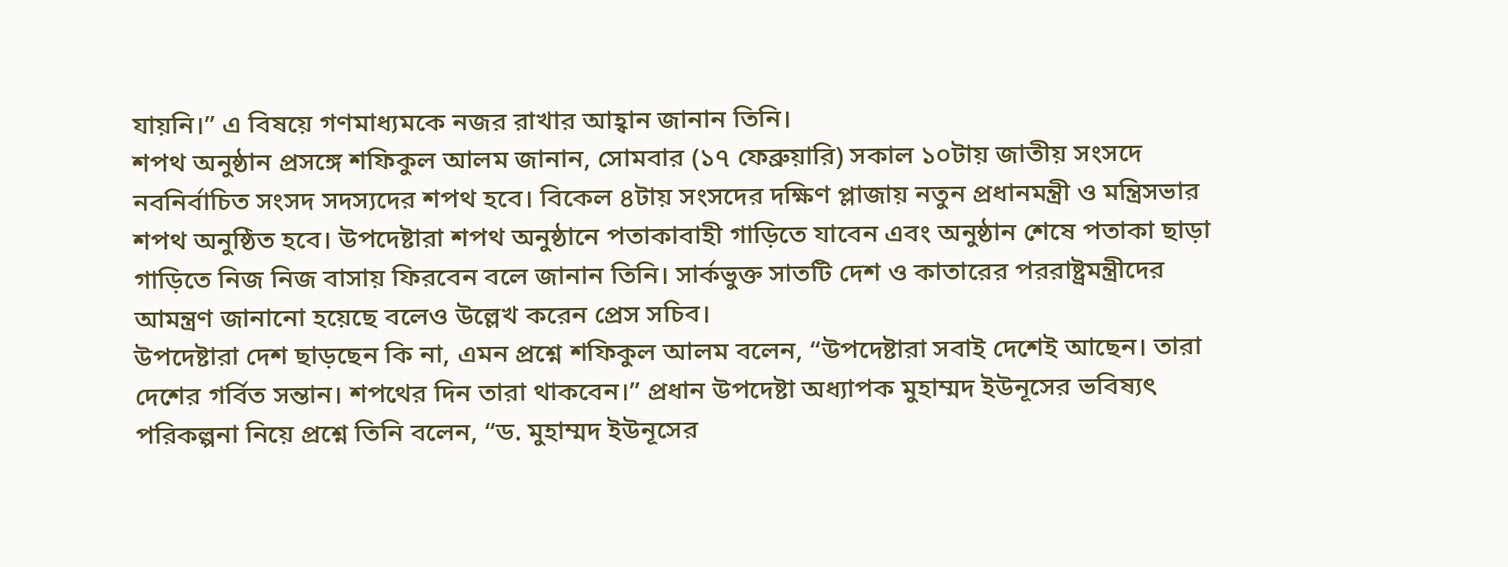যায়নি।” এ বিষয়ে গণমাধ্যমকে নজর রাখার আহ্বান জানান তিনি।
শপথ অনুষ্ঠান প্রসঙ্গে শফিকুল আলম জানান, সোমবার (১৭ ফেব্রুয়ারি) সকাল ১০টায় জাতীয় সংসদে নবনির্বাচিত সংসদ সদস্যদের শপথ হবে। বিকেল ৪টায় সংসদের দক্ষিণ প্লাজায় নতুন প্রধানমন্ত্রী ও মন্ত্রিসভার শপথ অনুষ্ঠিত হবে। উপদেষ্টারা শপথ অনুষ্ঠানে পতাকাবাহী গাড়িতে যাবেন এবং অনুষ্ঠান শেষে পতাকা ছাড়া গাড়িতে নিজ নিজ বাসায় ফিরবেন বলে জানান তিনি। সার্কভুক্ত সাতটি দেশ ও কাতারের পররাষ্ট্রমন্ত্রীদের আমন্ত্রণ জানানো হয়েছে বলেও উল্লেখ করেন প্রেস সচিব।
উপদেষ্টারা দেশ ছাড়ছেন কি না, এমন প্রশ্নে শফিকুল আলম বলেন, “উপদেষ্টারা সবাই দেশেই আছেন। তারা দেশের গর্বিত সন্তান। শপথের দিন তারা থাকবেন।” প্রধান উপদেষ্টা অধ্যাপক মুহাম্মদ ইউনূসের ভবিষ্যৎ পরিকল্পনা নিয়ে প্রশ্নে তিনি বলেন, “ড. মুহাম্মদ ইউনূসের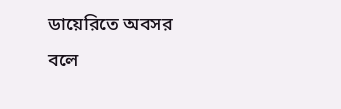ডায়েরিতে অবসর বলে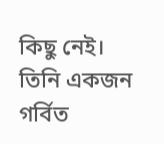কিছু নেই। তিনি একজন গর্বিত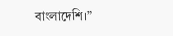বাংলাদেশি।”